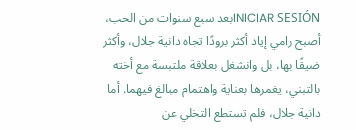INICIAR SESIÓNبعد سبع سنوات من الحب، أصبح رامي إياد أكثر برودًا تجاه دانية جلال، وأكثر ضيقًا بها، بل وانشغل بعلاقة ملتبسة مع أخته بالتبني، يغمرها بعناية واهتمام مبالغ فيهما. أما دانية جلال، فلم تستطع التخلي عن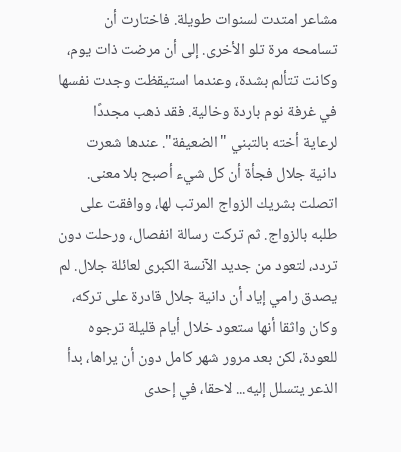مشاعر امتدت لسنوات طويلة. فاختارت أن تسامحه مرة تلو الأخرى. إلى أن مرضت ذات يوم، وكانت تتألم بشدة، وعندما استيقظت وجدت نفسها في غرفة نوم باردة وخالية. فقد ذهب مجددًا لرعاية أخته بالتبني "الضعيفة". عندها شعرت دانية جلال فجأة أن كل شيء أصبح بلا معنى. اتصلت بشريك الزواج المرتب لها، ووافقت على طلبه بالزواج. ثم تركت رسالة انفصال، ورحلت دون تردد، لتعود من جديد الآنسة الكبرى لعائلة جلال. لم يصدق رامي إياد أن دانية جلال قادرة على تركه، وكان واثقا أنها ستعود خلال أيام قليلة ترجوه للعودة، لكن بعد مرور شهر كامل دون أن يراها، بدأ الذعر يتسلل إليه... لاحقا، في إحدى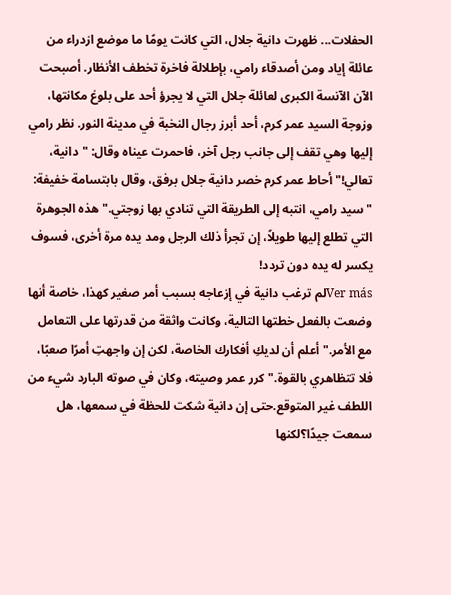الحفلات... ظهرت دانية جلال، التي كانت يومًا ما موضع ازدراء من عائلة إياد ومن أصدقاء رامي، بإطلالة فاخرة تخطف الأنظار. أصبحت الآن الآنسة الكبرى لعائلة جلال التي لا يجرؤ أحد على بلوغ مكانتها، وزوجة السيد عمر كرم، أحد أبرز رجال النخبة في مدينة النور. نظر رامي إليها وهي تقف إلى جانب رجل آخر، فاحمرت عيناه وقال: "دانية، تعالي!" أحاط عمر كرم خصر دانية جلال برفق، وقال بابتسامة خفيفة: "سيد رامي، انتبه إلى الطريقة التي تنادي بها زوجتي." هذه الجوهرة التي تطلع إليها طويلاً، إن تجرأ ذلك الرجل ومد يده مرة أخرى، فسوف يكسر له يده دون تردد!
Ver másلم ترغب دانية في إزعاجه بسبب أمر صغير كهذا، خاصة أنها وضعت بالفعل خطتها التالية، وكانت واثقة من قدرتها على التعامل مع الأمر."أعلم أن لديكِ أفكارك الخاصة، لكن إن واجهتِ أمرًا صعبًا، فلا تتظاهري بالقوة."كرر عمر وصيته، وكان في صوته البارد شيء من اللطف غير المتوقع.حتى إن دانية شكت للحظة في سمعها، هل سمعت جيدًا؟لكنها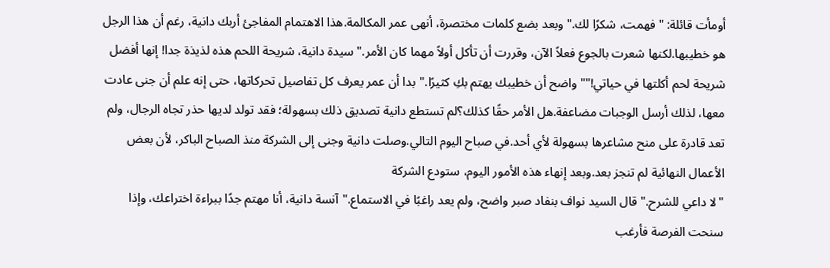أومأت قائلة: "فهمت، شكرًا لك."وبعد بضع كلمات مختصرة، أنهى عمر المكالمة.هذا الاهتمام المفاجئ أربك دانية، رغم أن هذا الرجل هو خطيبها.لكنها شعرت بالجوع فعلاً الآن، وقررت أن تأكل أولاً مهما كان الأمر."سيدة دانية، شريحة اللحم هذه لذيذة جدا! إنها أفضل شريحة لحم أكلتها في حياتي!""واضح أن خطيبك يهتم بكِ كثيرًا."بدا أن عمر يعرف كل تفاصيل تحركاتها، حتى إنه علم أن جنى عادت معها، لذلك أرسل الوجبات مضاعفة.هل الأمر حقًا كذلك؟لم تستطع دانية تصديق ذلك بسهولة؛ فقد تولد لديها حذر تجاه الرجال، ولم تعد قادرة على منح مشاعرها بسهولة لأي أحد.في صباح اليوم التالي.وصلت دانية وجنى إلى الشركة منذ الصباح الباكر، لأن بعض الأعمال النهائية لم تنجز بعد.وبعد إنهاء هذه الأمور اليوم، ستودع الشركة
"لا داعي للشرح." قال السيد نواف بنفاد صبر واضح، ولم يعد راغبًا في الاستماع."آنسة دانية، أنا مهتم جدًا ببراءة اختراعك، وإذا سنحت الفرصة فأرغب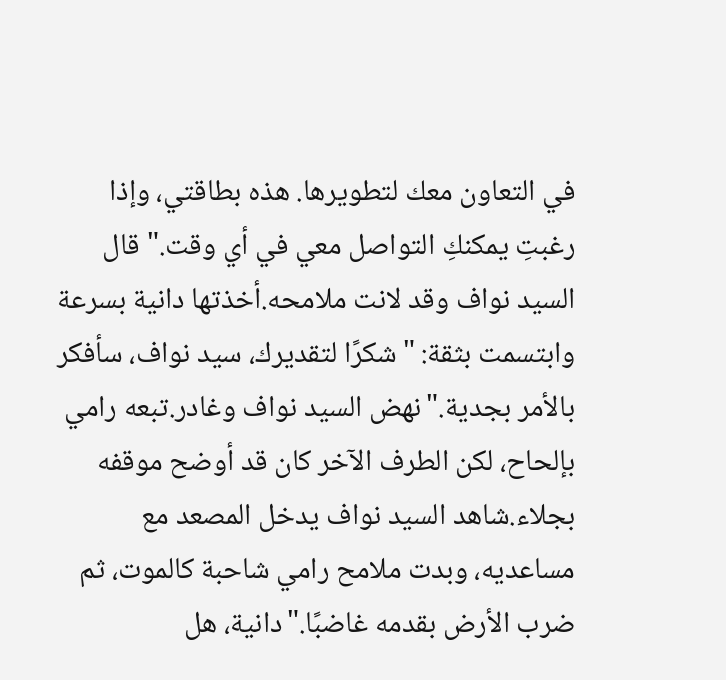في التعاون معك لتطويرها. هذه بطاقتي، وإذا رغبتِ يمكنكِ التواصل معي في أي وقت." قال السيد نواف وقد لانت ملامحه.أخذتها دانية بسرعة وابتسمت بثقة: "شكرًا لتقديرك، سيد نواف، سأفكر بالأمر بجدية."نهض السيد نواف وغادر.تبعه رامي بإلحاح، لكن الطرف الآخر كان قد أوضح موقفه بجلاء.شاهد السيد نواف يدخل المصعد مع مساعديه، وبدت ملامح رامي شاحبة كالموت، ثم ضرب الأرض بقدمه غاضبًا."دانية، هل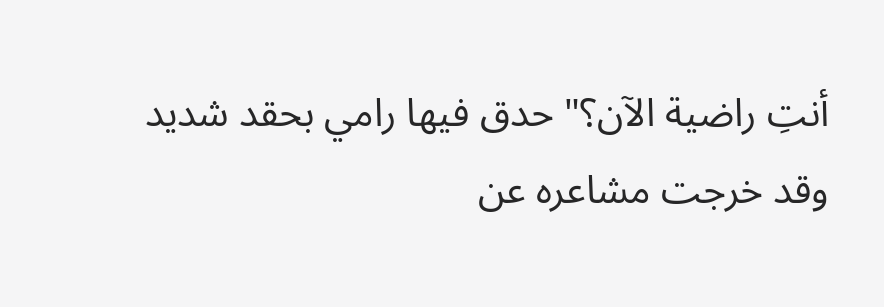أنتِ راضية الآن؟" حدق فيها رامي بحقد شديد وقد خرجت مشاعره عن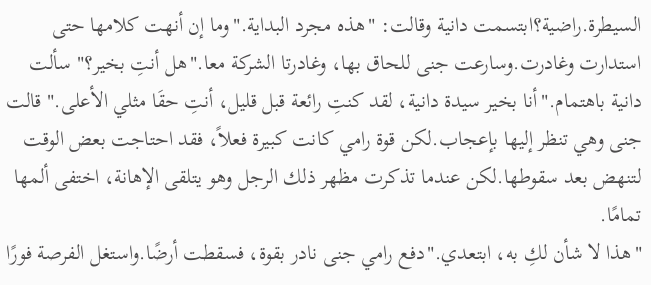السيطرة.راضية؟ابتسمت دانية وقالت: "هذه مجرد البداية."وما إن أنهت كلامها حتى استدارت وغادرت.وسارعت جنى للحاق بها، وغادرتا الشركة معا."هل أنتِ بخير؟" سألت دانية باهتمام."أنا بخير سيدة دانية، لقد كنتِ رائعة قبل قليل، أنتِ حقَا مثلي الأعلى." قالت جنى وهي تنظر إليها بإعجاب.لكن قوة رامي كانت كبيرة فعلاً، فقد احتاجت بعض الوقت لتنهض بعد سقوطها.لكن عندما تذكرت مظهر ذلك الرجل وهو يتلقى الإهانة، اختفى ألمها تمامًا.
"هذا لا شأن لكِ به، ابتعدي."دفع رامي جنى نادر بقوة، فسقطت أرضًا.واستغل الفرصة فورًا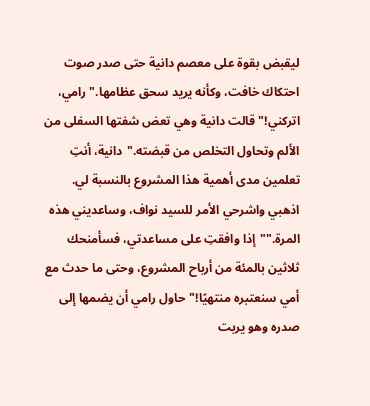ليقبض بقوة على معصم دانية حتى صدر صوت احتكاك خافت، وكأنه يريد سحق عظامها."رامي، اتركني!" قالت دانية وهي تعض شفتها السفلى من الألم وتحاول التخلص من قبضته."دانية، أنتِ تعلمين مدى أهمية هذا المشروع بالنسبة لي. اذهبي واشرحي الأمر للسيد نواف، وساعديني هذه المرة.""إذا وافقتِ على مساعدتي، فسأمنحك ثلاثين بالمئة من أرباح المشروع، وحتى ما حدث مع أمي سنعتبره منتهيًا!"حاول رامي أن يضمها إلى صدره وهو يربت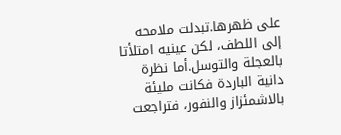على ظهرها.تبدلت ملامحه إلى اللطف، لكن عينيه امتلأتا بالعجلة والتوسل.أما نظرة دانية الباردة فكانت مليئة بالاشمئزاز والنفور، فتراجعت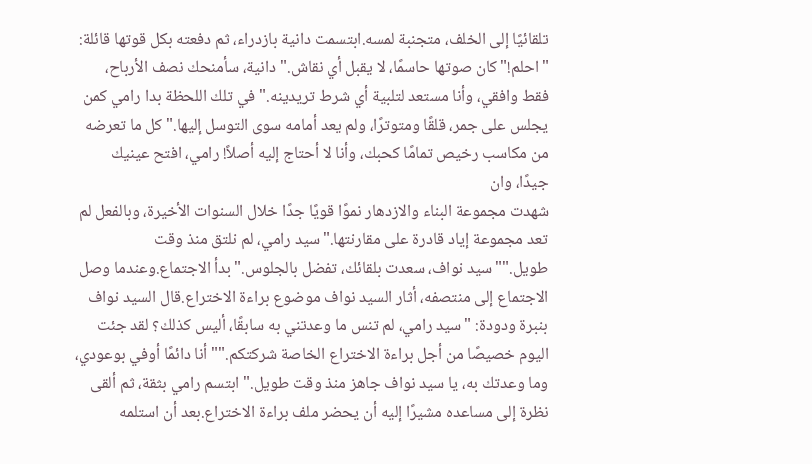تلقائيًا إلى الخلف، متجنبة لمسه.ابتسمت دانية بازدراء، ثم دفعته بكل قوتها قائلة: "احلم!"كان صوتها حاسمًا، لا يقبل أي نقاش."دانية، سأمنحك نصف الأرباح، فقط وافقي، وأنا مستعد لتلبية أي شرط تريدينه."في تلك اللحظة بدا رامي كمن يجلس على جمر، قلقًا ومتوترًا، ولم يعد أمامه سوى التوسل إليها."كل ما تعرضه من مكاسب رخيص تمامًا كحبك، وأنا لا أحتاج إليه أصلاً! رامي، افتح عينيك جيدًا، وان
شهدت مجموعة البناء والازدهار نموًا قويًا جدًا خلال السنوات الأخيرة، وبالفعل لم تعد مجموعة إياد قادرة على مقارنتها."سيد رامي، لم نلتق منذ وقت طويل.""سيد نواف، سعدت بلقائك، تفضل بالجلوس."بدأ الاجتماع.وعندما وصل الاجتماع إلى منتصفه، أثار السيد نواف موضوع براءة الاختراع.قال السيد نواف بنبرة ودودة: "سيد رامي، لم تنس ما وعدتني به سابقًا، أليس كذلك؟ لقد جئت اليوم خصيصًا من أجل براءة الاختراع الخاصة شركتكم.""أنا دائمًا أوفي بوعودي، وما وعدتك به، يا سيد نواف جاهز منذ وقت طويل." ابتسم رامي بثقة، ثم ألقى نظرة إلى مساعده مشيرًا إليه أن يحضر ملف براءة الاختراع.بعد أن استلمه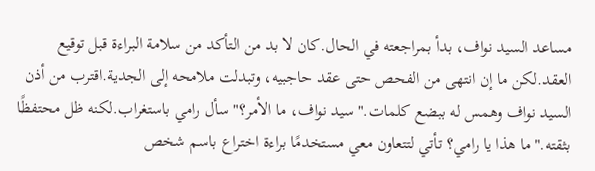مساعد السيد نواف، بدأ بمراجعته في الحال.كان لا بد من التأكد من سلامة البراءة قبل توقيع العقد.لكن ما إن انتهى من الفحص حتى عقد حاجبيه، وتبدلت ملامحه إلى الجدية.اقترب من أذن السيد نواف وهمس له ببضع كلمات."سيد نواف، ما الأمر؟" سأل رامي باستغراب.لكنه ظل محتفظًا بثقته."ما هذا يا رامي؟ تأتي لتتعاون معي مستخدمًا براءة اختراع باسم شخص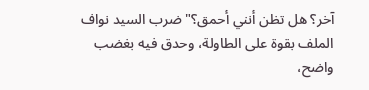آخر؟ هل تظن أنني أحمق؟"ضرب السيد نواف الملف بقوة على الطاولة، وحدق فيه بغضب واضح،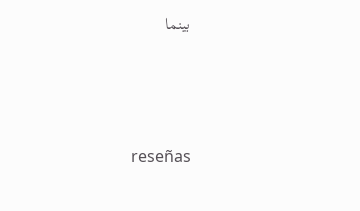بينما






reseñas